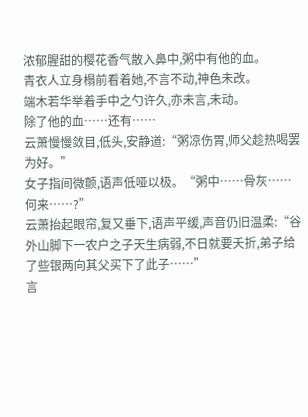浓郁腥甜的樱花香气散入鼻中,粥中有他的血。
青衣人立身榻前看着她,不言不动,神色未改。
端木若华举着手中之勺许久,亦未言,未动。
除了他的血……还有……
云萧慢慢敛目,低头,安静道:“粥凉伤胃,师父趁热喝罢为好。”
女子指间微颤,语声低哑以极。“粥中……骨灰……何来……?”
云萧抬起眼帘,复又垂下,语声平缓,声音仍旧温柔:“谷外山脚下一农户之子天生病弱,不日就要夭折,弟子给了些银两向其父买下了此子……”
言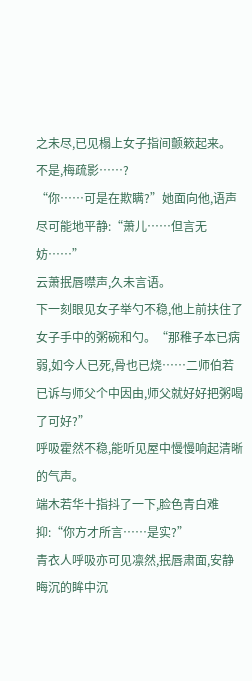之未尽,已见榻上女子指间颤簌起来。
不是,梅疏影……?
“你……可是在欺瞒?”她面向他,语声尽可能地平静:“萧儿……但言无妨……”
云萧抿唇噤声,久未言语。
下一刻眼见女子举勺不稳,他上前扶住了女子手中的粥碗和勺。“那稚子本已病弱,如今人已死,骨也已烧……二师伯若已诉与师父个中因由,师父就好好把粥喝了可好?”
呼吸霍然不稳,能听见屋中慢慢响起清晰的气声。
端木若华十指抖了一下,脸色青白难抑:“你方才所言……是实?”
青衣人呼吸亦可见凛然,抿唇肃面,安静晦沉的眸中沉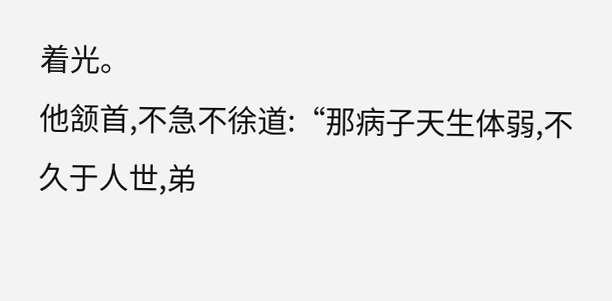着光。
他颔首,不急不徐道:“那病子天生体弱,不久于人世,弟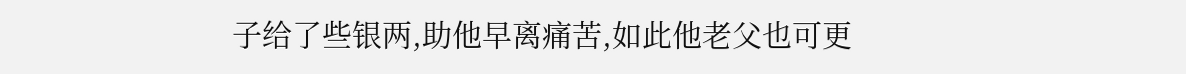子给了些银两,助他早离痛苦,如此他老父也可更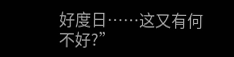好度日……这又有何不好?”